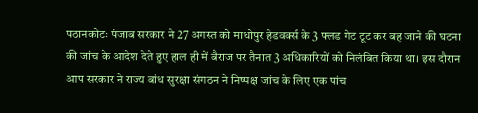पठानकोटः पंजाब सरकार ने 27 अगस्त को माधोपुर हेडवर्क्स के 3 फ्लड गेट टूट कर बह जाने की घटना की जांच के आदेश देते हुए हाल ही में बैराज पर तैनात 3 अधिकारियों को निलंबित किया था। इस दौरान आप सरकार ने राज्य बांध सुरक्षा संगठन ने निष्पक्ष जांच के लिए एक पांच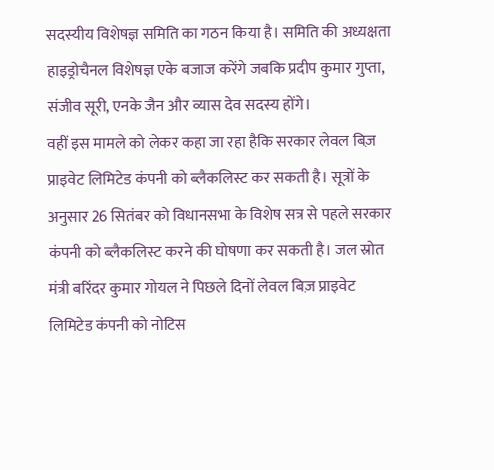सदस्यीय विशेषज्ञ समिति का गठन किया है। समिति की अध्यक्षता हाइड्रोचैनल विशेषज्ञ एके बजाज करेंगे जबकि प्रदीप कुमार गुप्ता, संजीव सूरी, एनके जैन और व्यास देव सदस्य होंगे।
वहीं इस मामले को लेकर कहा जा रहा हैकि सरकार लेवल बिज़ प्राइवेट लिमिटेड कंपनी को ब्लैकलिस्ट कर सकती है। सूत्रों के अनुसार 26 सितंबर को विधानसभा के विशेष सत्र से पहले सरकार कंपनी को ब्लैकलिस्ट करने की घोषणा कर सकती है। जल स्रोत मंत्री बरिंदर कुमार गोयल ने पिछले दिनों लेवल बिज़ प्राइवेट लिमिटेड कंपनी को नोटिस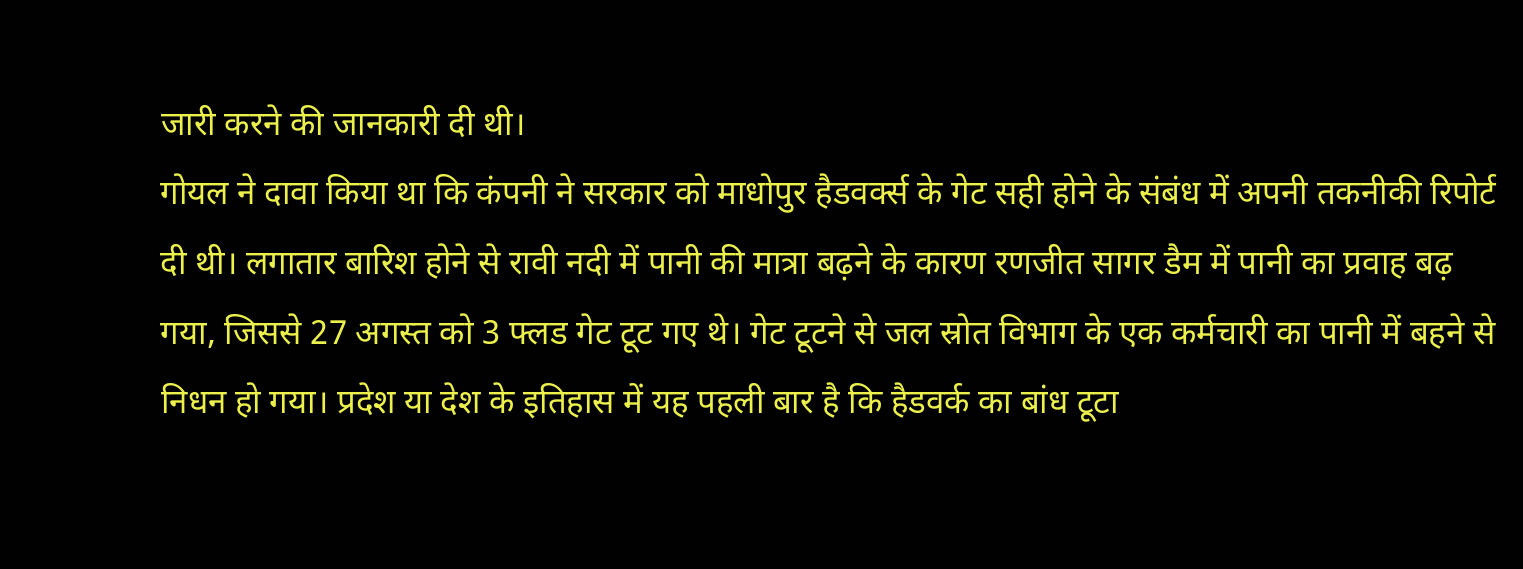जारी करने की जानकारी दी थी।
गोयल ने दावा किया था कि कंपनी ने सरकार को माधोपुर हैडवर्क्स के गेट सही होने के संबंध में अपनी तकनीकी रिपोर्ट दी थी। लगातार बारिश होने से रावी नदी में पानी की मात्रा बढ़ने के कारण रणजीत सागर डैम में पानी का प्रवाह बढ़ गया, जिससे 27 अगस्त को 3 फ्लड गेट टूट गए थे। गेट टूटने से जल स्रोत विभाग के एक कर्मचारी का पानी में बहने से निधन हो गया। प्रदेश या देश के इतिहास में यह पहली बार है कि हैडवर्क का बांध टूटा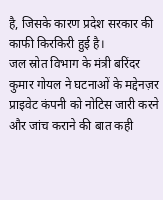है, जिसके कारण प्रदेश सरकार की काफी किरकिरी हुई है।
जल स्रोत विभाग के मंत्री बरिंदर कुमार गोयल ने घटनाओं के मद्देनज़र प्राइवेट कंपनी को नोटिस जारी करने और जांच कराने की बात कही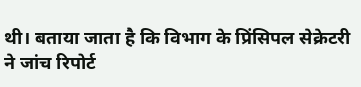थी। बताया जाता है कि विभाग के प्रिंसिपल सेक्रेटरी ने जांच रिपोर्ट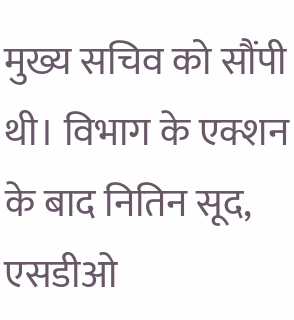मुख्य सचिव को सौंपी थी। विभाग के एक्शन के बाद नितिन सूद, एसडीओ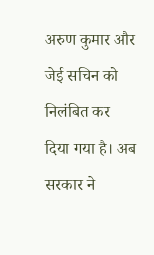अरुण कुमार और जेई सचिन को निलंबित कर दिया गया है। अब सरकार ने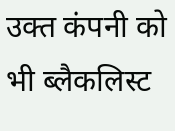उक्त कंपनी को भी ब्लैकलिस्ट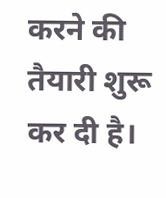करने की तैयारी शुरू कर दी है।